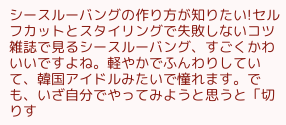シースルーバングの作り方が知りたい!セルフカットとスタイリングで失敗しないコツ
雑誌で見るシースルーバング、すごくかわいいですよね。軽やかでふんわりしていて、韓国アイドルみたいで憧れます。でも、いざ自分でやってみようと思うと「切りす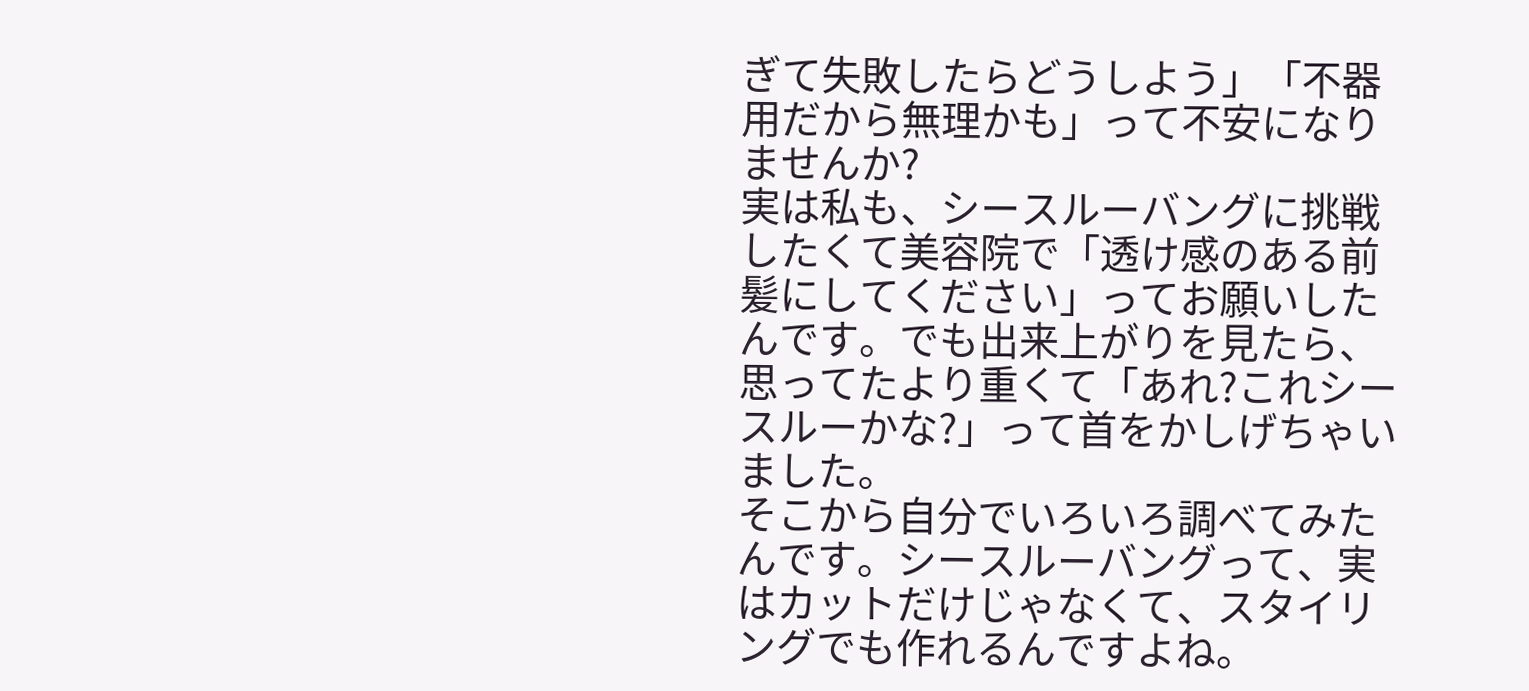ぎて失敗したらどうしよう」「不器用だから無理かも」って不安になりませんか?
実は私も、シースルーバングに挑戦したくて美容院で「透け感のある前髪にしてください」ってお願いしたんです。でも出来上がりを見たら、思ってたより重くて「あれ?これシースルーかな?」って首をかしげちゃいました。
そこから自分でいろいろ調べてみたんです。シースルーバングって、実はカットだけじゃなくて、スタイリングでも作れるんですよね。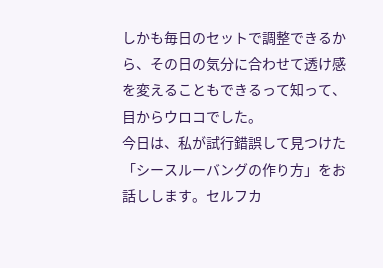しかも毎日のセットで調整できるから、その日の気分に合わせて透け感を変えることもできるって知って、目からウロコでした。
今日は、私が試行錯誤して見つけた「シースルーバングの作り方」をお話しします。セルフカ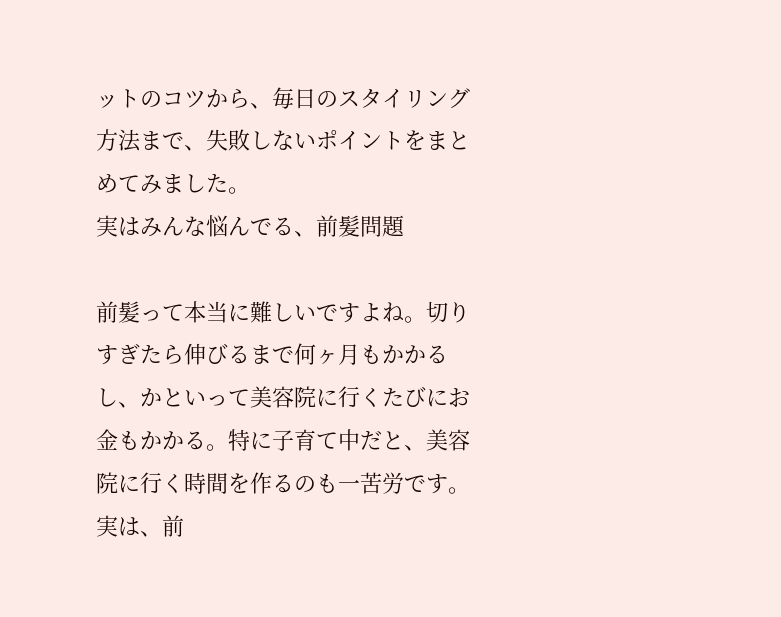ットのコツから、毎日のスタイリング方法まで、失敗しないポイントをまとめてみました。
実はみんな悩んでる、前髪問題

前髪って本当に難しいですよね。切りすぎたら伸びるまで何ヶ月もかかるし、かといって美容院に行くたびにお金もかかる。特に子育て中だと、美容院に行く時間を作るのも一苦労です。
実は、前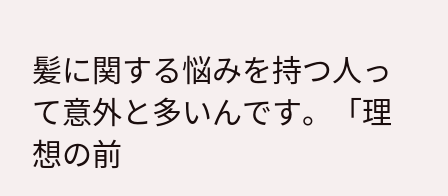髪に関する悩みを持つ人って意外と多いんです。「理想の前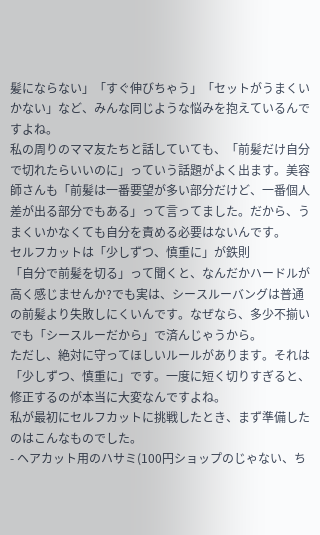髪にならない」「すぐ伸びちゃう」「セットがうまくいかない」など、みんな同じような悩みを抱えているんですよね。
私の周りのママ友たちと話していても、「前髪だけ自分で切れたらいいのに」っていう話題がよく出ます。美容師さんも「前髪は一番要望が多い部分だけど、一番個人差が出る部分でもある」って言ってました。だから、うまくいかなくても自分を責める必要はないんです。
セルフカットは「少しずつ、慎重に」が鉄則
「自分で前髪を切る」って聞くと、なんだかハードルが高く感じませんか?でも実は、シースルーバングは普通の前髪より失敗しにくいんです。なぜなら、多少不揃いでも「シースルーだから」で済んじゃうから。
ただし、絶対に守ってほしいルールがあります。それは「少しずつ、慎重に」です。一度に短く切りすぎると、修正するのが本当に大変なんですよね。
私が最初にセルフカットに挑戦したとき、まず準備したのはこんなものでした。
- ヘアカット用のハサミ(100円ショップのじゃない、ち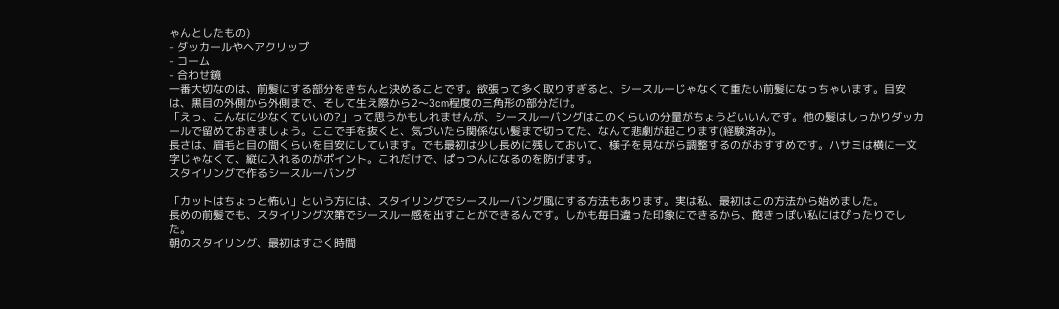ゃんとしたもの)
- ダッカールやヘアクリップ
- コーム
- 合わせ鏡
一番大切なのは、前髪にする部分をきちんと決めることです。欲張って多く取りすぎると、シースルーじゃなくて重たい前髪になっちゃいます。目安は、黒目の外側から外側まで、そして生え際から2〜3cm程度の三角形の部分だけ。
「えっ、こんなに少なくていいの?」って思うかもしれませんが、シースルーバングはこのくらいの分量がちょうどいいんです。他の髪はしっかりダッカールで留めておきましょう。ここで手を抜くと、気づいたら関係ない髪まで切ってた、なんて悲劇が起こります(経験済み)。
長さは、眉毛と目の間くらいを目安にしています。でも最初は少し長めに残しておいて、様子を見ながら調整するのがおすすめです。ハサミは横に一文字じゃなくて、縦に入れるのがポイント。これだけで、ぱっつんになるのを防げます。
スタイリングで作るシースルーバング

「カットはちょっと怖い」という方には、スタイリングでシースルーバング風にする方法もあります。実は私、最初はこの方法から始めました。
長めの前髪でも、スタイリング次第でシースルー感を出すことができるんです。しかも毎日違った印象にできるから、飽きっぽい私にはぴったりでした。
朝のスタイリング、最初はすごく時間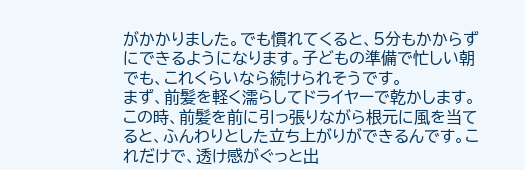がかかりました。でも慣れてくると、5分もかからずにできるようになります。子どもの準備で忙しい朝でも、これくらいなら続けられそうです。
まず、前髪を軽く濡らしてドライヤーで乾かします。この時、前髪を前に引っ張りながら根元に風を当てると、ふんわりとした立ち上がりができるんです。これだけで、透け感がぐっと出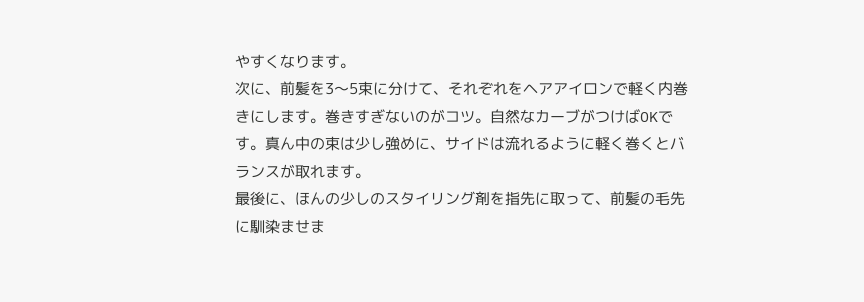やすくなります。
次に、前髪を3〜5束に分けて、それぞれをヘアアイロンで軽く内巻きにします。巻きすぎないのがコツ。自然なカーブがつけばOKです。真ん中の束は少し強めに、サイドは流れるように軽く巻くとバランスが取れます。
最後に、ほんの少しのスタイリング剤を指先に取って、前髪の毛先に馴染ませま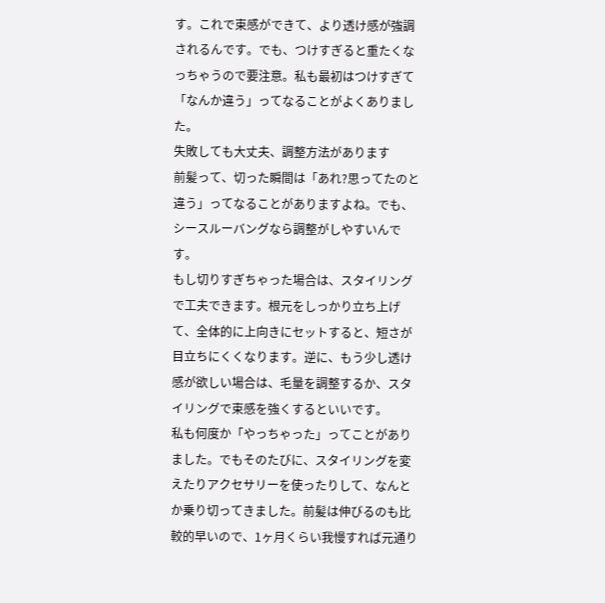す。これで束感ができて、より透け感が強調されるんです。でも、つけすぎると重たくなっちゃうので要注意。私も最初はつけすぎて「なんか違う」ってなることがよくありました。
失敗しても大丈夫、調整方法があります
前髪って、切った瞬間は「あれ?思ってたのと違う」ってなることがありますよね。でも、シースルーバングなら調整がしやすいんです。
もし切りすぎちゃった場合は、スタイリングで工夫できます。根元をしっかり立ち上げて、全体的に上向きにセットすると、短さが目立ちにくくなります。逆に、もう少し透け感が欲しい場合は、毛量を調整するか、スタイリングで束感を強くするといいです。
私も何度か「やっちゃった」ってことがありました。でもそのたびに、スタイリングを変えたりアクセサリーを使ったりして、なんとか乗り切ってきました。前髪は伸びるのも比較的早いので、1ヶ月くらい我慢すれば元通り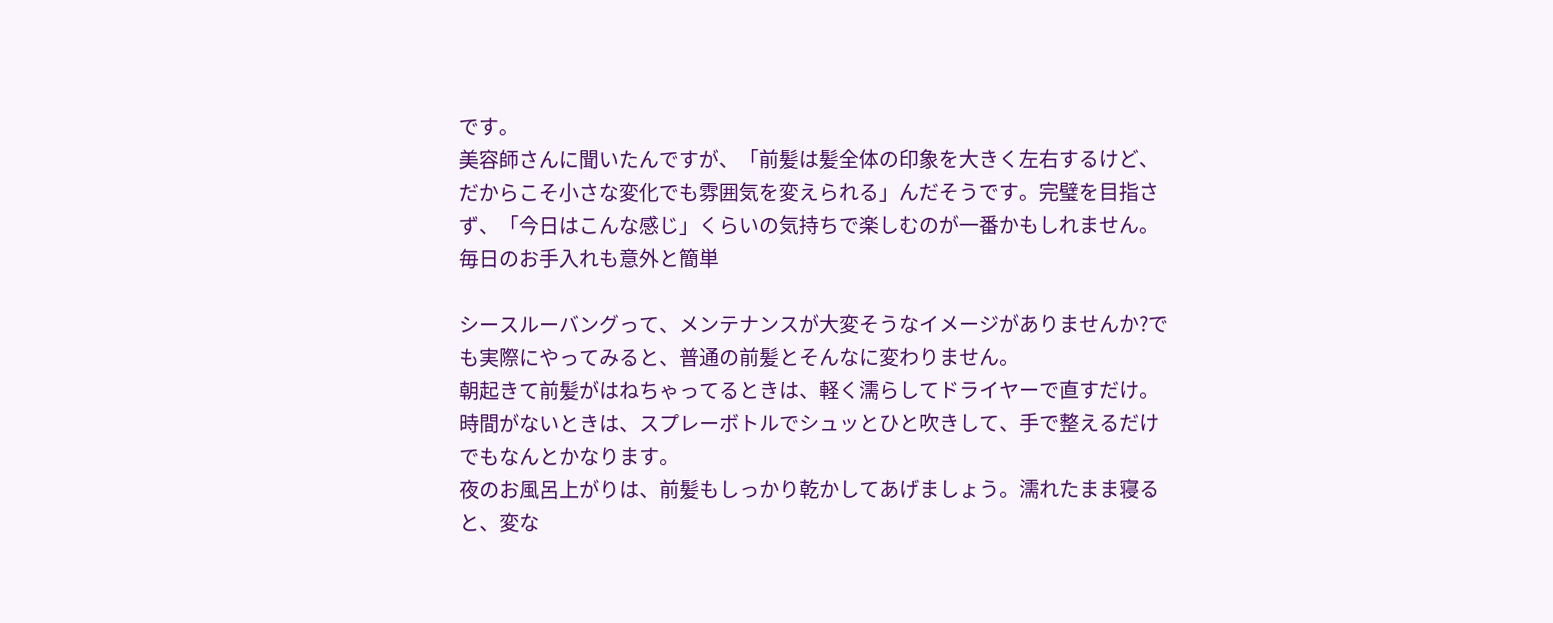です。
美容師さんに聞いたんですが、「前髪は髪全体の印象を大きく左右するけど、だからこそ小さな変化でも雰囲気を変えられる」んだそうです。完璧を目指さず、「今日はこんな感じ」くらいの気持ちで楽しむのが一番かもしれません。
毎日のお手入れも意外と簡単

シースルーバングって、メンテナンスが大変そうなイメージがありませんか?でも実際にやってみると、普通の前髪とそんなに変わりません。
朝起きて前髪がはねちゃってるときは、軽く濡らしてドライヤーで直すだけ。時間がないときは、スプレーボトルでシュッとひと吹きして、手で整えるだけでもなんとかなります。
夜のお風呂上がりは、前髪もしっかり乾かしてあげましょう。濡れたまま寝ると、変な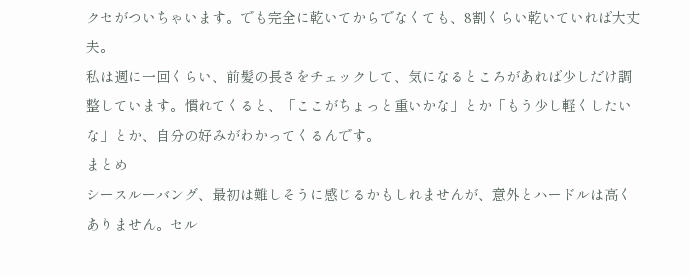クセがついちゃいます。でも完全に乾いてからでなくても、8割くらい乾いていれば大丈夫。
私は週に一回くらい、前髪の長さをチェックして、気になるところがあれば少しだけ調整しています。慣れてくると、「ここがちょっと重いかな」とか「もう少し軽くしたいな」とか、自分の好みがわかってくるんです。
まとめ
シースルーバング、最初は難しそうに感じるかもしれませんが、意外とハードルは高くありません。セル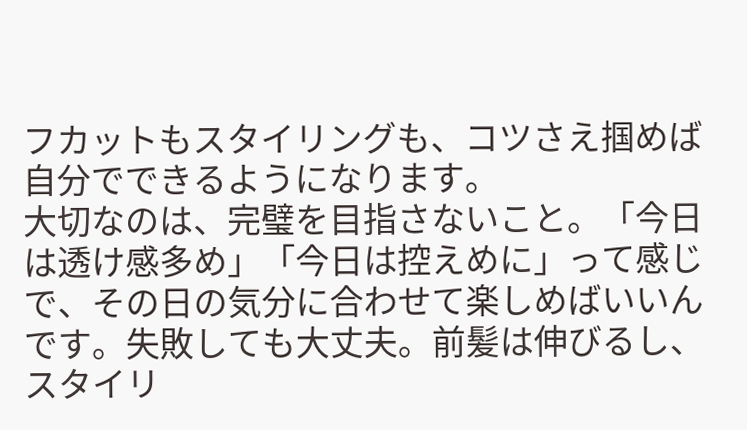フカットもスタイリングも、コツさえ掴めば自分でできるようになります。
大切なのは、完璧を目指さないこと。「今日は透け感多め」「今日は控えめに」って感じで、その日の気分に合わせて楽しめばいいんです。失敗しても大丈夫。前髪は伸びるし、スタイリ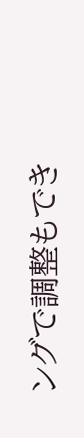ングで調整もでき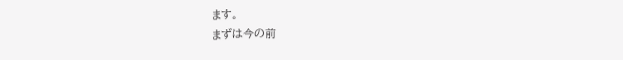ます。
まずは今の前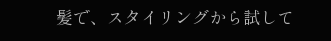髪で、スタイリングから試して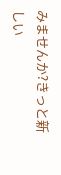みませんか?きっと新しい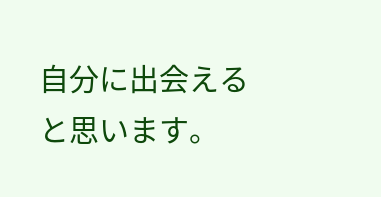自分に出会えると思います。